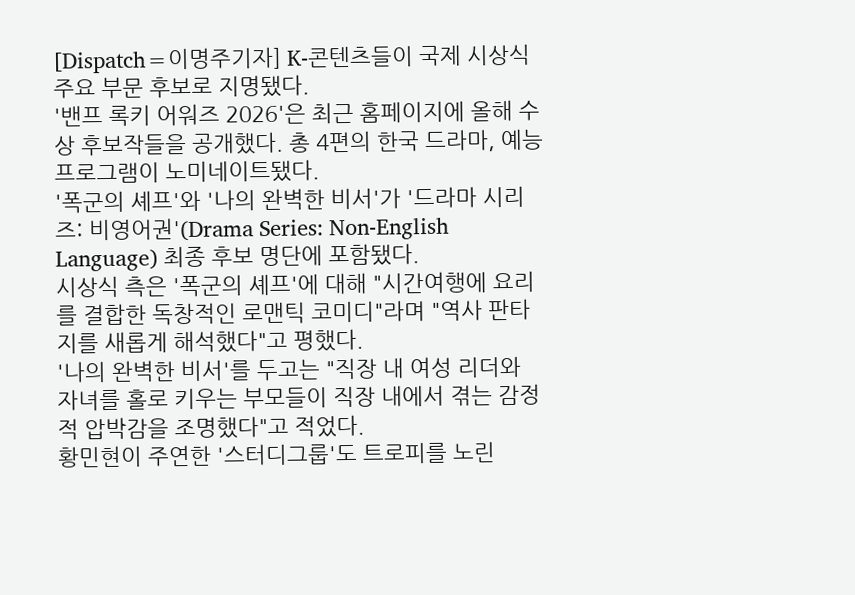[Dispatch=이명주기자] K-콘텐츠들이 국제 시상식 주요 부문 후보로 지명됐다.
'밴프 록키 어워즈 2026'은 최근 홈페이지에 올해 수상 후보작들을 공개했다. 총 4편의 한국 드라마, 예능 프로그램이 노미네이트됐다.
'폭군의 셰프'와 '나의 완벽한 비서'가 '드라마 시리즈: 비영어권'(Drama Series: Non-English Language) 최종 후보 명단에 포함됐다.
시상식 측은 '폭군의 셰프'에 대해 "시간여행에 요리를 결합한 독창적인 로맨틱 코미디"라며 "역사 판타지를 새롭게 해석했다"고 평했다.
'나의 완벽한 비서'를 두고는 "직장 내 여성 리더와 자녀를 홀로 키우는 부모들이 직장 내에서 겪는 감정적 압박감을 조명했다"고 적었다.
황민현이 주연한 '스터디그룹'도 트로피를 노린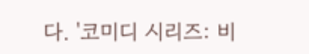다. '코미디 시리즈: 비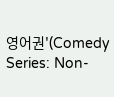영어권'(Comedy Series: Non-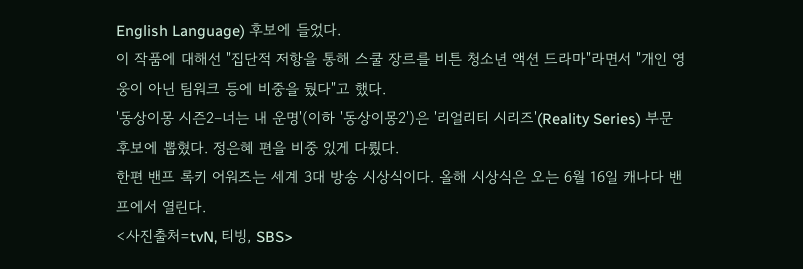English Language) 후보에 들었다.
이 작품에 대해선 "집단적 저항을 통해 스쿨 장르를 비튼 청소년 액션 드라마"라면서 "개인 영웅이 아닌 팀워크 등에 비중을 뒀다"고 했다.
'동상이몽 시즌2–너는 내 운명'(이하 '동상이몽2')은 '리얼리티 시리즈'(Reality Series) 부문 후보에 뽑혔다. 정은혜 편을 비중 있게 다뤘다.
한편 밴프 록키 어워즈는 세계 3대 방송 시상식이다. 올해 시상식은 오는 6월 16일 캐나다 밴프에서 열린다.
<사진출처=tvN, 티빙, SBS>